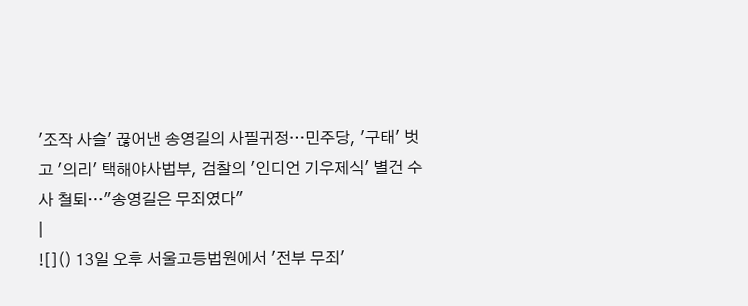'조작 사슬' 끊어낸 송영길의 사필귀정…민주당, '구태' 벗고 '의리' 택해야사법부, 검찰의 '인디언 기우제식' 별건 수사 철퇴…"송영길은 무죄였다"
|
![]() 13일 오후 서울고등법원에서 '전부 무죄'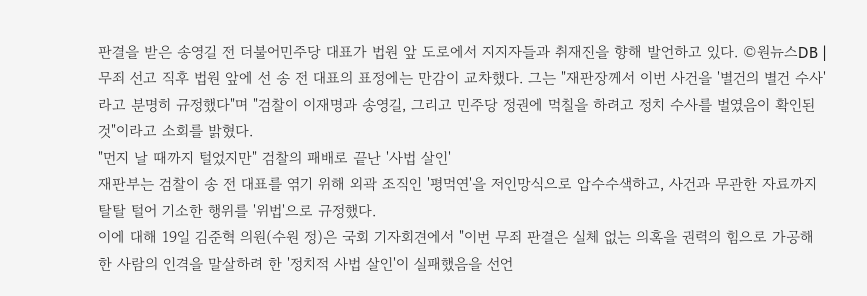판결을 받은 송영길 전 더불어민주당 대표가 법원 앞 도로에서 지지자들과 취재진을 향해 발언하고 있다. ©원뉴스DB |
무죄 선고 직후 법원 앞에 선 송 전 대표의 표정에는 만감이 교차했다. 그는 "재판장께서 이번 사건을 '별건의 별건 수사'라고 분명히 규정했다"며 "검찰이 이재명과 송영길, 그리고 민주당 정권에 먹칠을 하려고 정치 수사를 벌였음이 확인된 것"이라고 소회를 밝혔다.
"먼지 날 때까지 털었지만" 검찰의 패배로 끝난 '사법 살인'
재판부는 검찰이 송 전 대표를 엮기 위해 외곽 조직인 '평먹연'을 저인망식으로 압수수색하고, 사건과 무관한 자료까지 탈탈 털어 기소한 행위를 '위법'으로 규정했다.
이에 대해 19일 김준혁 의원(수원 정)은 국회 기자회견에서 "이번 무죄 판결은 실체 없는 의혹을 권력의 힘으로 가공해 한 사람의 인격을 말살하려 한 '정치적 사법 살인'이 실패했음을 선언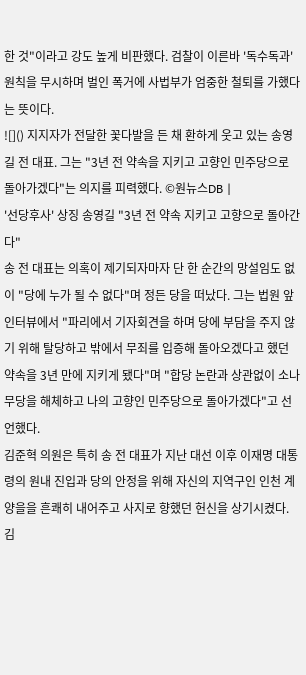한 것"이라고 강도 높게 비판했다. 검찰이 이른바 '독수독과' 원칙을 무시하며 벌인 폭거에 사법부가 엄중한 철퇴를 가했다는 뜻이다.
![]() 지지자가 전달한 꽃다발을 든 채 환하게 웃고 있는 송영길 전 대표. 그는 "3년 전 약속을 지키고 고향인 민주당으로 돌아가겠다"는 의지를 피력했다. ©원뉴스DB |
'선당후사' 상징 송영길 "3년 전 약속 지키고 고향으로 돌아간다"
송 전 대표는 의혹이 제기되자마자 단 한 순간의 망설임도 없이 "당에 누가 될 수 없다"며 정든 당을 떠났다. 그는 법원 앞 인터뷰에서 "파리에서 기자회견을 하며 당에 부담을 주지 않기 위해 탈당하고 밖에서 무죄를 입증해 돌아오겠다고 했던 약속을 3년 만에 지키게 됐다"며 "합당 논란과 상관없이 소나무당을 해체하고 나의 고향인 민주당으로 돌아가겠다"고 선언했다.
김준혁 의원은 특히 송 전 대표가 지난 대선 이후 이재명 대통령의 원내 진입과 당의 안정을 위해 자신의 지역구인 인천 계양을을 흔쾌히 내어주고 사지로 향했던 헌신을 상기시켰다. 김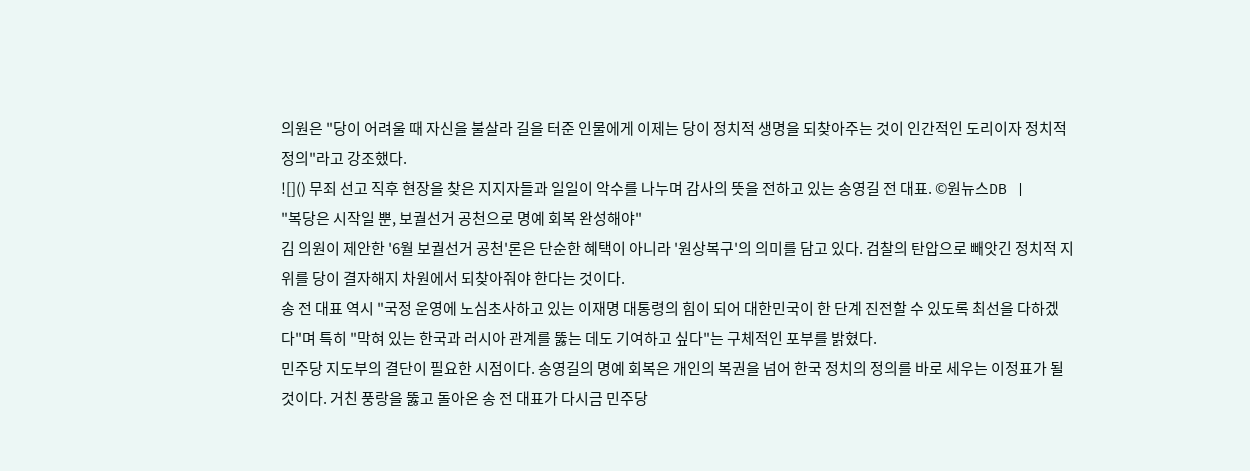의원은 "당이 어려울 때 자신을 불살라 길을 터준 인물에게 이제는 당이 정치적 생명을 되찾아주는 것이 인간적인 도리이자 정치적 정의"라고 강조했다.
![]() 무죄 선고 직후 현장을 찾은 지지자들과 일일이 악수를 나누며 감사의 뜻을 전하고 있는 송영길 전 대표. ©원뉴스DB |
"복당은 시작일 뿐, 보궐선거 공천으로 명예 회복 완성해야"
김 의원이 제안한 '6월 보궐선거 공천'론은 단순한 혜택이 아니라 '원상복구'의 의미를 담고 있다. 검찰의 탄압으로 빼앗긴 정치적 지위를 당이 결자해지 차원에서 되찾아줘야 한다는 것이다.
송 전 대표 역시 "국정 운영에 노심초사하고 있는 이재명 대통령의 힘이 되어 대한민국이 한 단계 진전할 수 있도록 최선을 다하겠다"며 특히 "막혀 있는 한국과 러시아 관계를 뚫는 데도 기여하고 싶다"는 구체적인 포부를 밝혔다.
민주당 지도부의 결단이 필요한 시점이다. 송영길의 명예 회복은 개인의 복권을 넘어 한국 정치의 정의를 바로 세우는 이정표가 될 것이다. 거친 풍랑을 뚫고 돌아온 송 전 대표가 다시금 민주당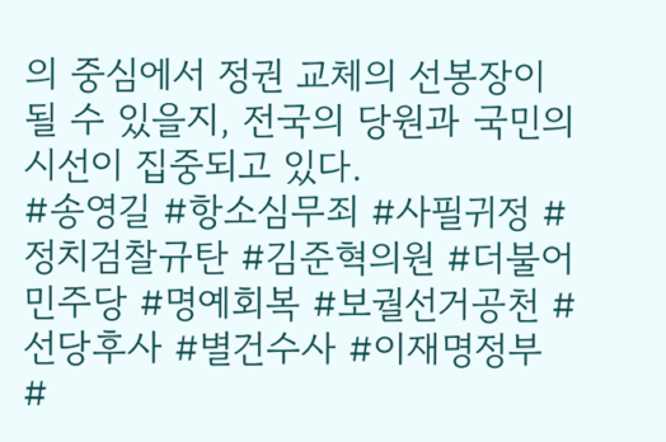의 중심에서 정권 교체의 선봉장이 될 수 있을지, 전국의 당원과 국민의 시선이 집중되고 있다.
#송영길 #항소심무죄 #사필귀정 #정치검찰규탄 #김준혁의원 #더불어민주당 #명예회복 #보궐선거공천 #선당후사 #별건수사 #이재명정부 #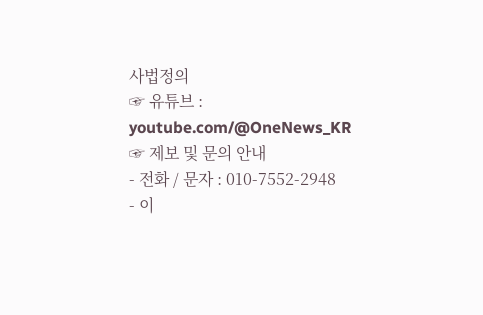사법정의
☞ 유튜브 : youtube.com/@OneNews_KR
☞ 제보 및 문의 안내
- 전화 / 문자 : 010-7552-2948
- 이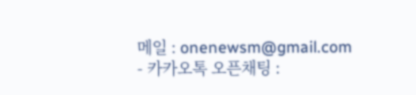메일 : onenewsm@gmail.com
- 카카오톡 오픈채팅 :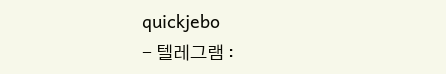quickjebo
- 텔레그램 :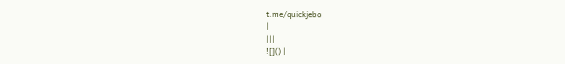t.me/quickjebo
|
|||
![]() |